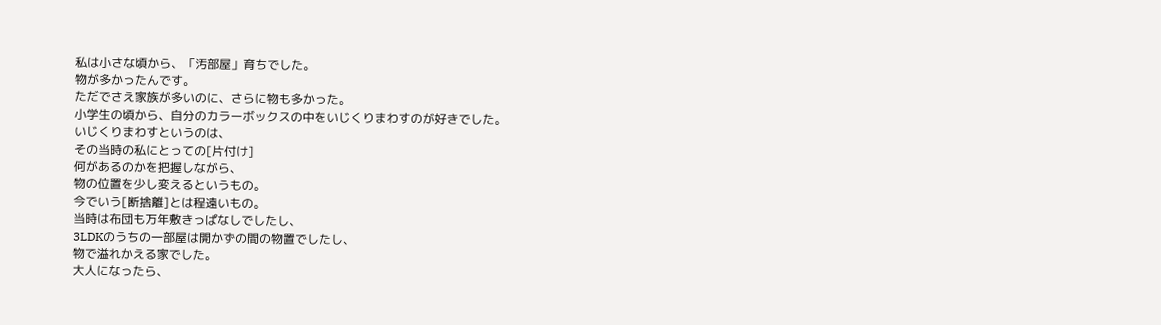私は小さな頃から、「汚部屋」育ちでした。
物が多かったんです。
ただでさえ家族が多いのに、さらに物も多かった。
小学生の頃から、自分のカラーボックスの中をいじくりまわすのが好きでした。
いじくりまわすというのは、
その当時の私にとっての[片付け]
何があるのかを把握しながら、
物の位置を少し変えるというもの。
今でいう[断捨離]とは程遠いもの。
当時は布団も万年敷きっぱなしでしたし、
3LDKのうちの一部屋は開かずの間の物置でしたし、
物で溢れかえる家でした。
大人になったら、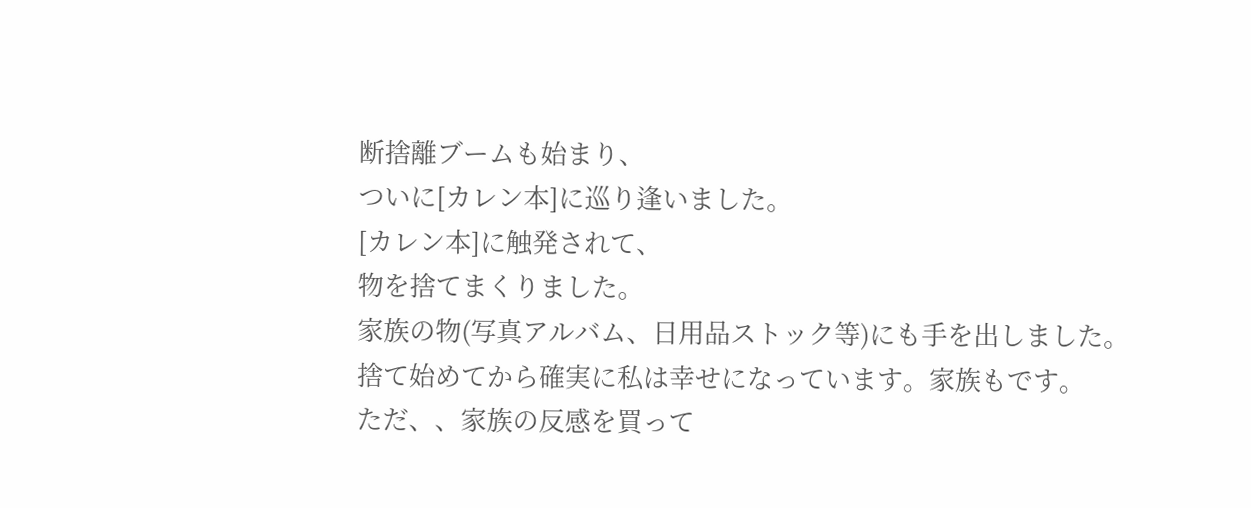断捨離ブームも始まり、
ついに[カレン本]に巡り逢いました。
[カレン本]に触発されて、
物を捨てまくりました。
家族の物(写真アルバム、日用品ストック等)にも手を出しました。
捨て始めてから確実に私は幸せになっています。家族もです。
ただ、、家族の反感を買って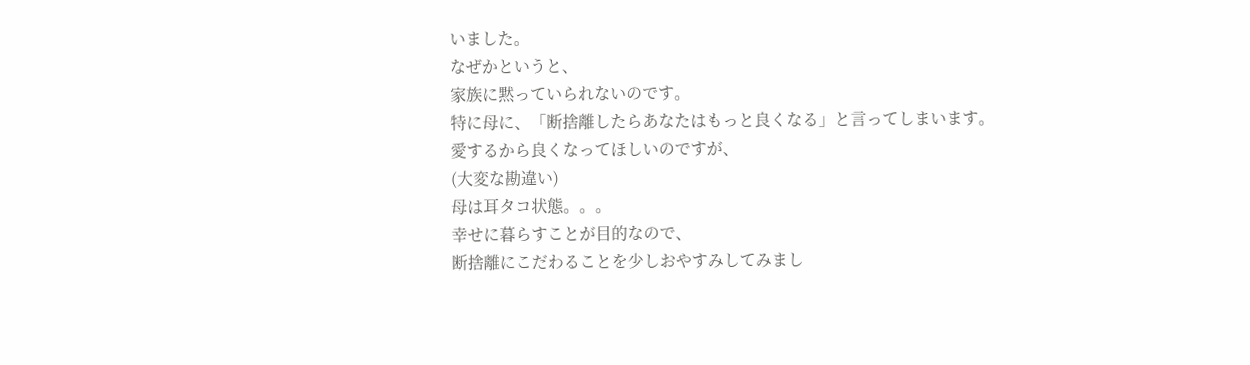いました。
なぜかというと、
家族に黙っていられないのです。
特に母に、「断捨離したらあなたはもっと良くなる」と言ってしまいます。
愛するから良くなってほしいのですが、
(大変な勘違い)
母は耳タコ状態。。。
幸せに暮らすことが目的なので、
断捨離にこだわることを少しおやすみしてみまし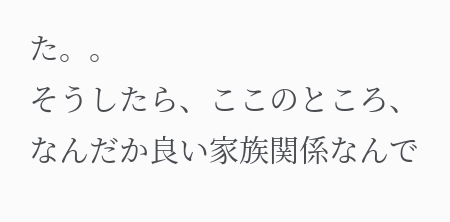た。。
そうしたら、ここのところ、
なんだか良い家族関係なんで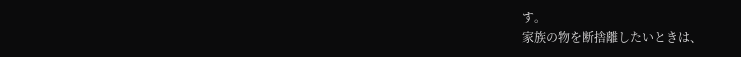す。
家族の物を断捨離したいときは、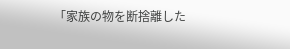「家族の物を断捨離した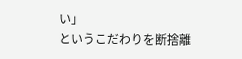い」
というこだわりを断捨離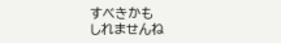すべきかも
しれませんね